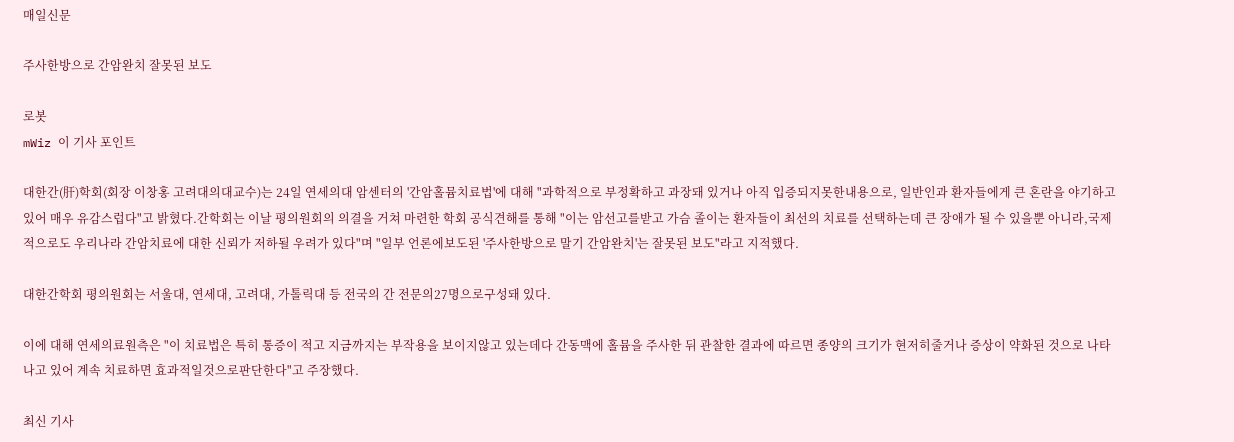매일신문

주사한방으로 간암완치 잘못된 보도

로봇
mWiz 이 기사 포인트

대한간(肝)학회(회장 이창홍 고려대의대교수)는 24일 연세의대 암센터의 '간암홀뮴치료법'에 대해 "과학적으로 부정확하고 과장돼 있거나 아직 입증되지못한내용으로, 일반인과 환자들에게 큰 혼란을 야기하고 있어 매우 유감스럽다"고 밝혔다.간학회는 이날 평의원회의 의결을 거쳐 마련한 학회 공식견해를 통해 "이는 암선고를받고 가슴 졸이는 환자들이 최선의 치료를 선택하는데 큰 장애가 될 수 있을뿐 아니라,국제적으로도 우리나라 간암치료에 대한 신뢰가 저하될 우려가 있다"며 "일부 언론에보도된 '주사한방으로 말기 간암완치'는 잘못된 보도"라고 지적했다.

대한간학회 평의원회는 서울대, 연세대, 고려대, 가톨릭대 등 전국의 간 전문의27명으로구성돼 있다.

이에 대해 연세의료원측은 "이 치료법은 특히 통증이 적고 지금까지는 부작용을 보이지않고 있는데다 간동맥에 홀뮴을 주사한 뒤 관찰한 결과에 따르면 종양의 크기가 현저히줄거나 증상이 약화된 것으로 나타나고 있어 계속 치료하면 효과적일것으로판단한다"고 주장했다.

최신 기사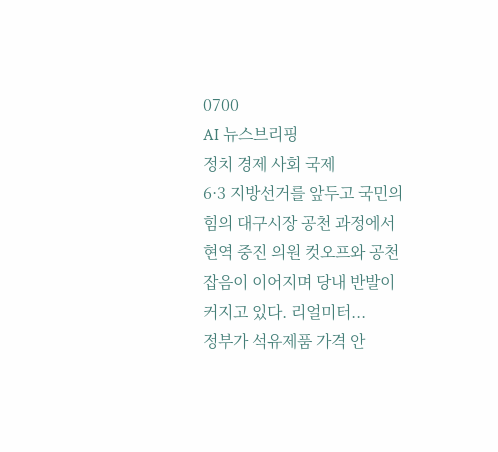0700
AI 뉴스브리핑
정치 경제 사회 국제
6·3 지방선거를 앞두고 국민의힘의 대구시장 공천 과정에서 현역 중진 의원 컷오프와 공천 잡음이 이어지며 당내 반발이 커지고 있다. 리얼미터...
정부가 석유제품 가격 안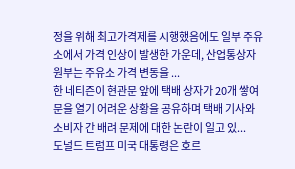정을 위해 최고가격제를 시행했음에도 일부 주유소에서 가격 인상이 발생한 가운데, 산업통상자원부는 주유소 가격 변동을 ...
한 네티즌이 현관문 앞에 택배 상자가 20개 쌓여 문을 열기 어려운 상황을 공유하며 택배 기사와 소비자 간 배려 문제에 대한 논란이 일고 있...
도널드 트럼프 미국 대통령은 호르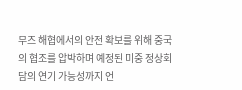무즈 해협에서의 안전 확보를 위해 중국의 협조를 압박하며 예정된 미중 정상회담의 연기 가능성까지 언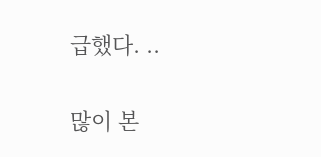급했다. ..

많이 본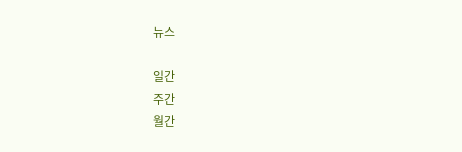뉴스

일간
주간
월간